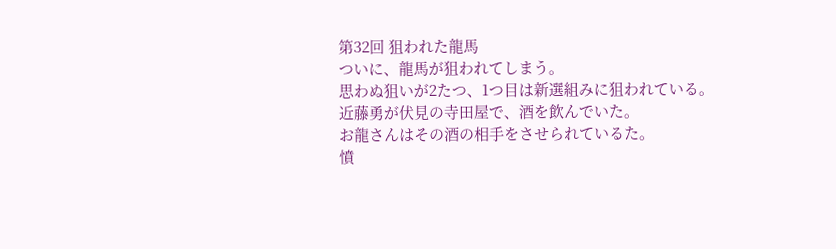第32回 狙われた龍馬
ついに、龍馬が狙われてしまう。
思わぬ狙いが2たつ、1つ目は新選組みに狙われている。
近藤勇が伏見の寺田屋で、酒を飲んでいた。
お龍さんはその酒の相手をさせられているた。
憤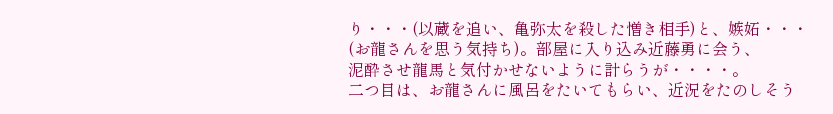り・・・(以蔵を追い、亀弥太を殺した憎き相手)と、嫉妬・・・
(お龍さんを思う気持ち)。部屋に入り込み近藤勇に会う、
泥酔させ龍馬と気付かせないように計らうが・・・・。
二つ目は、お龍さんに風呂をたいてもらい、近況をたのしそう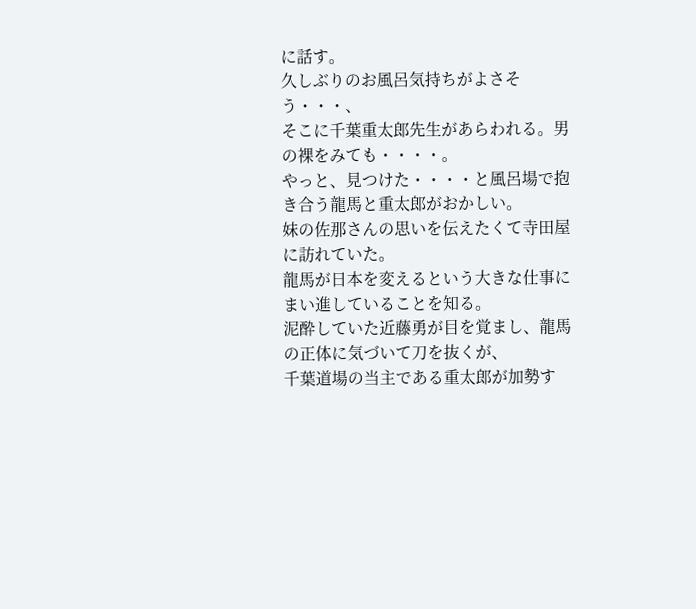に話す。
久しぶりのお風呂気持ちがよさそう・・・、
そこに千葉重太郎先生があらわれる。男の裸をみても・・・・。
やっと、見つけた・・・・と風呂場で抱き合う龍馬と重太郎がおかしい。
妹の佐那さんの思いを伝えたくて寺田屋に訪れていた。
龍馬が日本を変えるという大きな仕事にまい進していることを知る。
泥酔していた近藤勇が目を覚まし、龍馬の正体に気づいて刀を抜くが、
千葉道場の当主である重太郎が加勢す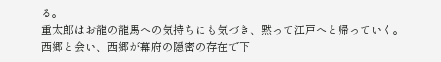る。
重太郎はお龍の龍馬への気持ちにも気づき、黙って江戸へと帰っていく。
西郷と会い、西郷が幕府の隠密の存在で下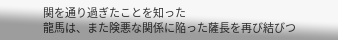関を通り過ぎたことを知った
龍馬は、また険悪な関係に陥った薩長を再び結びつ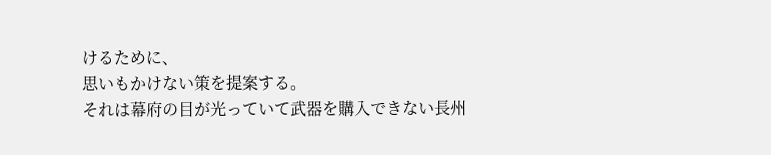けるために、
思いもかけない策を提案する。
それは幕府の目が光っていて武器を購入できない長州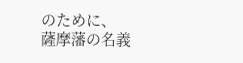のために、
薩摩藩の名義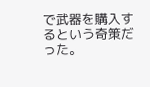で武器を購入するという奇策だった。